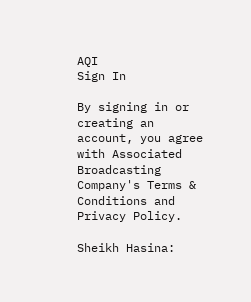AQI
Sign In

By signing in or creating an account, you agree with Associated Broadcasting Company's Terms & Conditions and Privacy Policy.

Sheikh Hasina: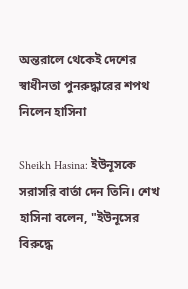অন্তরালে থেকেই দেশের স্বাধীনতা পুনরুদ্ধারের শপথ নিলেন হাসিনা

Sheikh Hasina: ইউনূসকে সরাসরি বার্তা দেন তিনি। শেখ হাসিনা বলেন, "ইউনূসের বিরুদ্ধে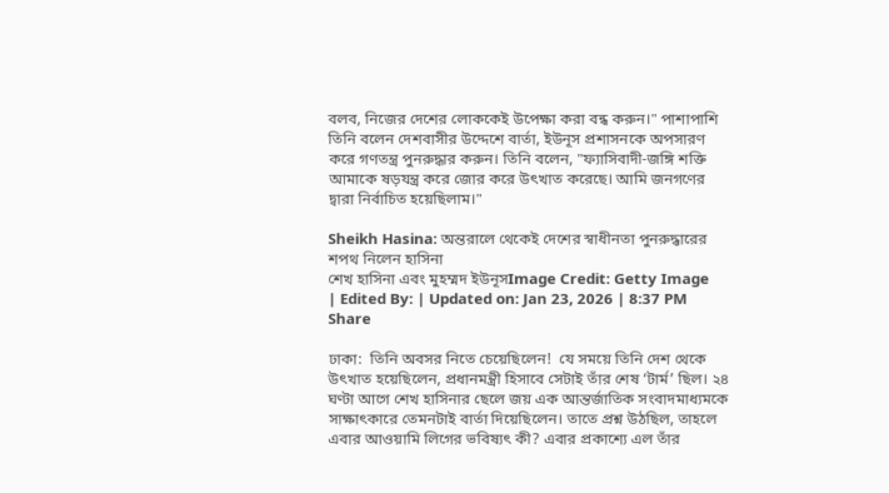বলব, নিজের দেশের লোককেই উপেক্ষা করা বন্ধ করুন।" পাশাপাশি তিনি বলেন দেশবাসীর উদ্দেশে বার্তা, ইউনূস প্রশাসনকে অপসারণ করে গণতন্ত্র পুনরুদ্ধার করুন। তিনি বলেন, "ফ্যাসিবাদী-জঙ্গি শক্তি আমাকে ষড়যন্ত্র করে জোর করে উৎখাত করেছে। আমি জনগণের দ্বারা নির্বাচিত হয়েছিলাম।"

Sheikh Hasina: অন্তরালে থেকেই দেশের স্বাধীনতা পুনরুদ্ধারের শপথ নিলেন হাসিনা
শেখ হাসিনা এবং মুহম্মদ ইউনূসImage Credit: Getty Image
| Edited By: | Updated on: Jan 23, 2026 | 8:37 PM
Share

ঢাকা:  তিনি অবসর নিতে চেয়েছিলেন!  যে সময়ে তিনি দেশ থেকে উৎখাত হয়েছিলেন, প্রধানমন্ত্রী হিসাবে সেটাই তাঁর শেষ ‘টার্ম’ ছিল। ২৪ ঘণ্টা আগে শেখ হাসিনার ছেলে জয় এক আন্তর্জাতিক সংবাদমাধ্যমকে সাক্ষাৎকারে তেমনটাই বার্তা দিয়েছিলেন। তাতে প্রশ্ন উঠছিল, তাহলে এবার আওয়ামি লিগের ভবিষ্যৎ কী? এবার প্রকাশ্যে এল তাঁর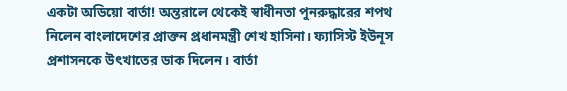একটা অডিয়ো বার্তা! অন্তরালে থেকেই স্বাধীনতা পুনরুদ্ধারের শপথ নিলেন বাংলাদেশের প্রাক্তন প্রধানমন্ত্রী শেখ হাসিনা। ফ্যাসিস্ট ইউনূস প্রশাসনকে উৎখাতের ডাক দিলেন। বার্তা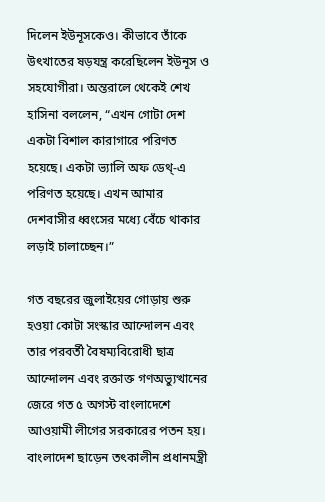দিলেন ইউনূসকেও। কীভাবে তাঁকে উৎখাতের ষড়যন্ত্র করেছিলেন ইউনূস ও সহযোগীরা। অন্তরালে থেকেই শেখ হাসিনা বললেন, “এখন গোটা দেশ একটা বিশাল কারাগারে পরিণত হয়েছে। একটা ভ্যালি অফ ডেথ্-এ পরিণত হয়েছে। এখন আমার দেশবাসীর ধ্বংসের মধ্যে বেঁচে থাকার লড়াই চালাচ্ছেন।”

গত বছরের জুলাইয়ের গোড়ায় শুরু হওয়া কোটা সংস্কার আন্দোলন এবং তার পরবর্তী বৈষম্যবিরোধী ছাত্র আন্দোলন এবং রক্তাক্ত গণঅভ্যুত্থানের জেরে গত ৫ অগস্ট বাংলাদেশে আওয়ামী লীগের সরকারের পতন হয়। বাংলাদেশ ছাড়েন তৎকালীন প্রধানমন্ত্রী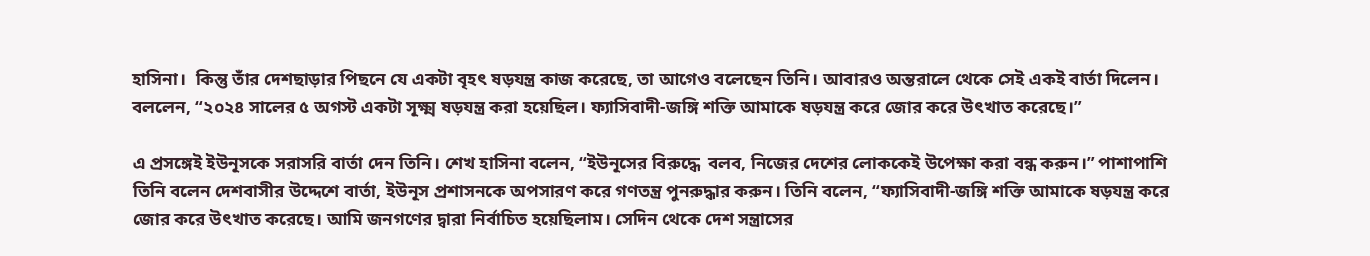হাসিনা।  কিন্তু তাঁর দেশছাড়ার পিছনে যে একটা বৃহৎ ষড়যন্ত্র কাজ করেছে, তা আগেও বলেছেন তিনি। আবারও অন্তরালে থেকে সেই একই বার্তা দিলেন। বললেন, “২০২৪ সালের ৫ অগস্ট একটা সূক্ষ্ম ষড়যন্ত্র করা হয়েছিল। ফ্যাসিবাদী-জঙ্গি শক্তি আমাকে ষড়যন্ত্র করে জোর করে উৎখাত করেছে।”

এ প্রসঙ্গেই ইউনূসকে সরাসরি বার্তা দেন তিনি। শেখ হাসিনা বলেন, “ইউনূসের বিরুদ্ধে  বলব, নিজের দেশের লোককেই উপেক্ষা করা বন্ধ করুন।” পাশাপাশি তিনি বলেন দেশবাসীর উদ্দেশে বার্তা, ইউনূস প্রশাসনকে অপসারণ করে গণতন্ত্র পুনরুদ্ধার করুন। তিনি বলেন, “ফ্যাসিবাদী-জঙ্গি শক্তি আমাকে ষড়যন্ত্র করে জোর করে উৎখাত করেছে। আমি জনগণের দ্বারা নির্বাচিত হয়েছিলাম। সেদিন থেকে দেশ সন্ত্রাসের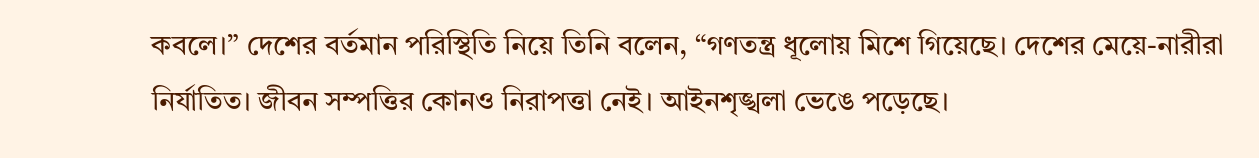কবলে।” দেশের বর্তমান পরিস্থিতি নিয়ে তিনি বলেন, “গণতন্ত্র ধূলোয় মিশে গিয়েছে। দেশের মেয়ে-নারীরা নির্যাতিত। জীবন সম্পত্তির কোনও নিরাপত্তা নেই। আইনশৃঙ্খলা ভেঙে পড়েছে।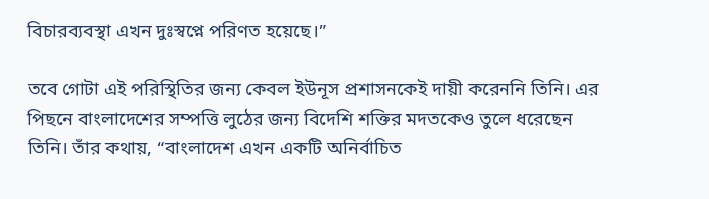বিচারব্যবস্থা এখন দুঃস্বপ্নে পরিণত হয়েছে।”

তবে গোটা এই পরিস্থিতির জন্য কেবল ইউনূস প্রশাসনকেই দায়ী করেননি তিনি। এর পিছনে বাংলাদেশের সম্পত্তি লুঠের জন্য বিদেশি শক্তির মদতকেও তুলে ধরেছেন তিনি। তাঁর কথায়, “বাংলাদেশ এখন একটি অনির্বাচিত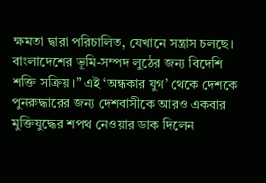ক্ষমতা দ্বারা পরিচালিত, যেখানে সন্ত্রাস চলছে। বাংলাদেশের ভূমি-সম্পদ লুঠের জন্য বিদেশি শক্তি সক্রিয়।” এই ‘অন্ধকার যুগ’ থেকে দেশকে পুনরুদ্ধারের জন্য দেশবাসীকে আরও একবার মুক্তিযুদ্ধের শপথ নেওয়ার ডাক দিলেন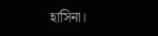হাসিনা।